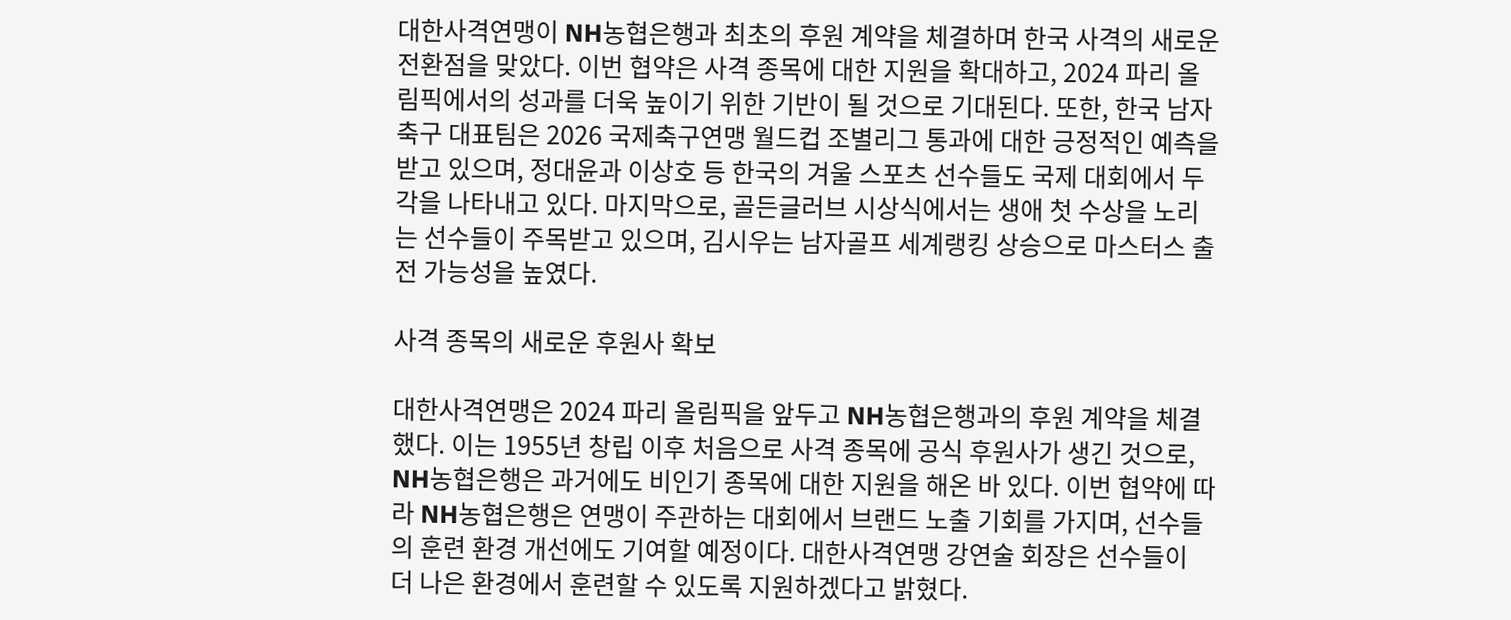대한사격연맹이 NH농협은행과 최초의 후원 계약을 체결하며 한국 사격의 새로운 전환점을 맞았다. 이번 협약은 사격 종목에 대한 지원을 확대하고, 2024 파리 올림픽에서의 성과를 더욱 높이기 위한 기반이 될 것으로 기대된다. 또한, 한국 남자 축구 대표팀은 2026 국제축구연맹 월드컵 조별리그 통과에 대한 긍정적인 예측을 받고 있으며, 정대윤과 이상호 등 한국의 겨울 스포츠 선수들도 국제 대회에서 두각을 나타내고 있다. 마지막으로, 골든글러브 시상식에서는 생애 첫 수상을 노리는 선수들이 주목받고 있으며, 김시우는 남자골프 세계랭킹 상승으로 마스터스 출전 가능성을 높였다.

사격 종목의 새로운 후원사 확보

대한사격연맹은 2024 파리 올림픽을 앞두고 NH농협은행과의 후원 계약을 체결했다. 이는 1955년 창립 이후 처음으로 사격 종목에 공식 후원사가 생긴 것으로, NH농협은행은 과거에도 비인기 종목에 대한 지원을 해온 바 있다. 이번 협약에 따라 NH농협은행은 연맹이 주관하는 대회에서 브랜드 노출 기회를 가지며, 선수들의 훈련 환경 개선에도 기여할 예정이다. 대한사격연맹 강연술 회장은 선수들이 더 나은 환경에서 훈련할 수 있도록 지원하겠다고 밝혔다.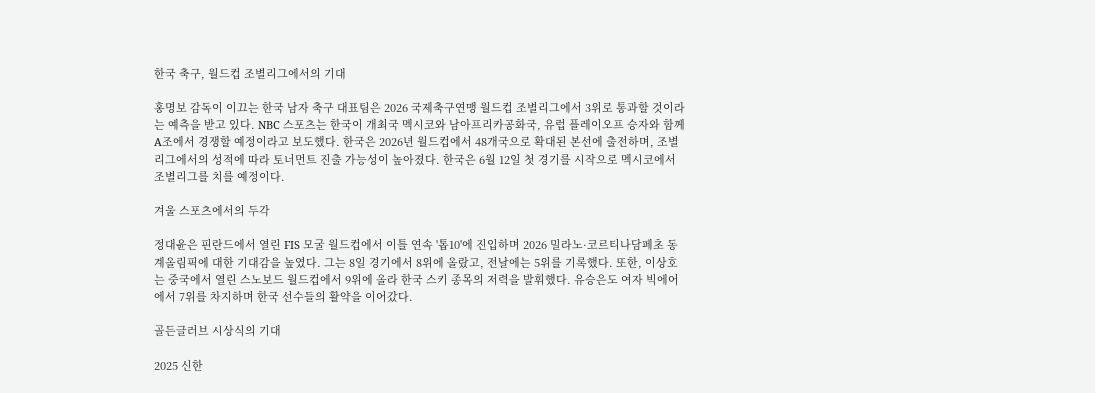한국 축구, 월드컵 조별리그에서의 기대

홍명보 감독이 이끄는 한국 남자 축구 대표팀은 2026 국제축구연맹 월드컵 조별리그에서 3위로 통과할 것이라는 예측을 받고 있다. NBC 스포츠는 한국이 개최국 멕시코와 남아프리카공화국, 유럽 플레이오프 승자와 함께 A조에서 경쟁할 예정이라고 보도했다. 한국은 2026년 월드컵에서 48개국으로 확대된 본선에 출전하며, 조별리그에서의 성적에 따라 토너먼트 진출 가능성이 높아졌다. 한국은 6월 12일 첫 경기를 시작으로 멕시코에서 조별리그를 치를 예정이다.

겨울 스포츠에서의 두각

정대윤은 핀란드에서 열린 FIS 모굴 월드컵에서 이틀 연속 '톱10'에 진입하며 2026 밀라노·코르티나담페초 동계올림픽에 대한 기대감을 높였다. 그는 8일 경기에서 8위에 올랐고, 전날에는 5위를 기록했다. 또한, 이상호는 중국에서 열린 스노보드 월드컵에서 9위에 올라 한국 스키 종목의 저력을 발휘했다. 유승은도 여자 빅에어에서 7위를 차지하며 한국 선수들의 활약을 이어갔다.

골든글러브 시상식의 기대

2025 신한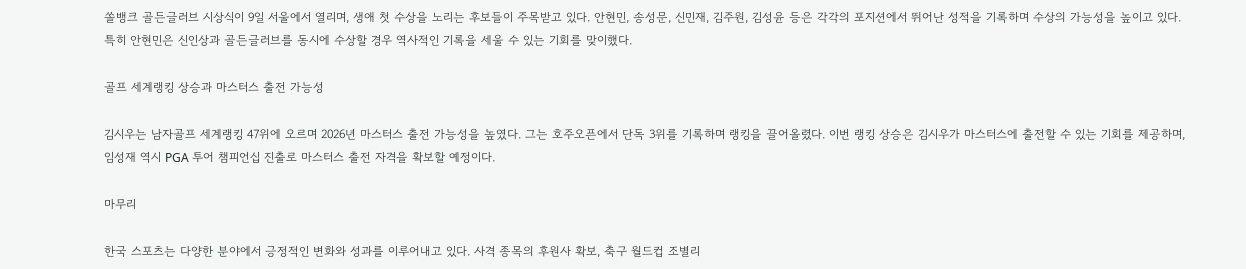쏠뱅크 골든글러브 시상식이 9일 서울에서 열리며, 생애 첫 수상을 노리는 후보들이 주목받고 있다. 안현민, 송성문, 신민재, 김주원, 김성윤 등은 각각의 포지션에서 뛰어난 성적을 기록하며 수상의 가능성을 높이고 있다. 특히 안현민은 신인상과 골든글러브를 동시에 수상할 경우 역사적인 기록을 세울 수 있는 기회를 맞이했다.

골프 세계랭킹 상승과 마스터스 출전 가능성

김시우는 남자골프 세계랭킹 47위에 오르며 2026년 마스터스 출전 가능성을 높였다. 그는 호주오픈에서 단독 3위를 기록하며 랭킹을 끌어올렸다. 이번 랭킹 상승은 김시우가 마스터스에 출전할 수 있는 기회를 제공하며, 임성재 역시 PGA 투어 챔피언십 진출로 마스터스 출전 자격을 확보할 예정이다.

마무리

한국 스포츠는 다양한 분야에서 긍정적인 변화와 성과를 이루어내고 있다. 사격 종목의 후원사 확보, 축구 월드컵 조별리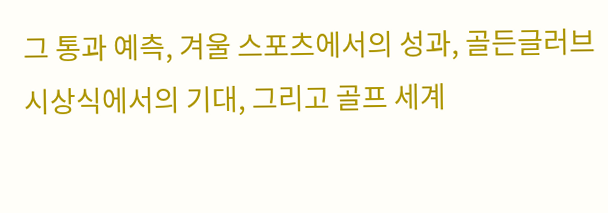그 통과 예측, 겨울 스포츠에서의 성과, 골든글러브 시상식에서의 기대, 그리고 골프 세계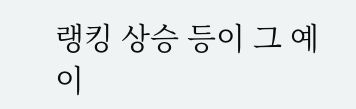랭킹 상승 등이 그 예이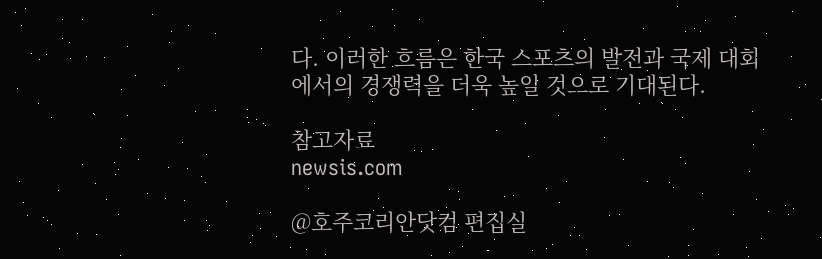다. 이러한 흐름은 한국 스포츠의 발전과 국제 대회에서의 경쟁력을 더욱 높일 것으로 기대된다.

참고자료
newsis.com

@호주코리안닷컴 편집실